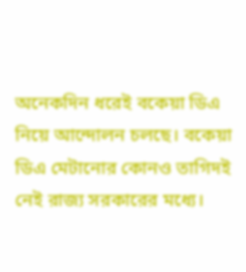অনেকদিন ধরেই বকেয়া ডিএ নিয়ে আন্দোলন চলছে। বকেয়া ডিএ মেটানোর কোনও তাগিদই নেই রাজ্য সরকারের মধ্যে।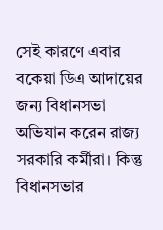সেই কারণে এবার বকেয়া ডিএ আদায়ের জন্য বিধানসভা অভিযান করেন রাজ্য সরকারি কর্মীরা। কিন্তু বিধানসভার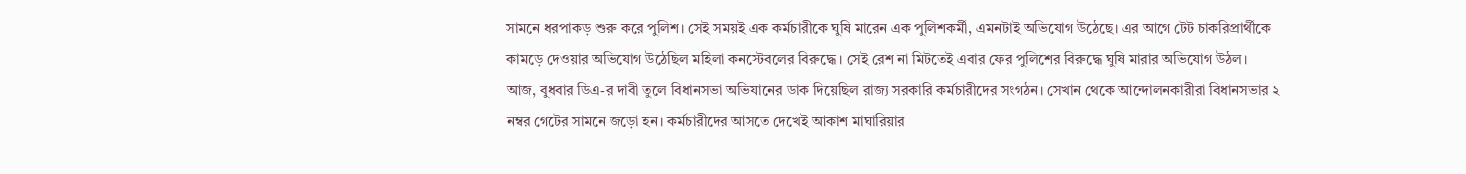সামনে ধরপাকড় শুরু করে পুলিশ। সেই সময়ই এক কর্মচারীকে ঘুষি মারেন এক পুলিশকর্মী, এমনটাই অভিযোগ উঠেছে। এর আগে টেট চাকরিপ্রার্থীকে কামড়ে দেওয়ার অভিযোগ উঠেছিল মহিলা কনস্টেবলের বিরুদ্ধে। সেই রেশ না মিটতেই এবার ফের পুলিশের বিরুদ্ধে ঘুষি মারার অভিযোগ উঠল।
আজ, বুধবার ডিএ-র দাবী তুলে বিধানসভা অভিযানের ডাক দিয়েছিল রাজ্য সরকারি কর্মচারীদের সংগঠন। সেখান থেকে আন্দোলনকারীরা বিধানসভার ২ নম্বর গেটের সামনে জড়ো হন। কর্মচারীদের আসতে দেখেই আকাশ মাঘারিয়ার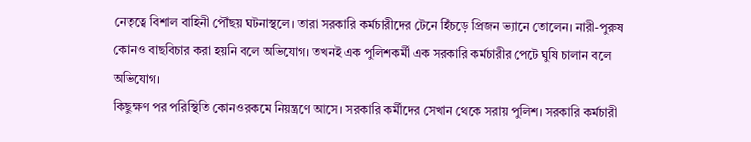নেতৃত্বে বিশাল বাহিনী পৌঁছয় ঘটনাস্থলে। তারা সরকারি কর্মচারীদের টেনে হিঁচড়ে প্রিজন ভ্যানে তোলেন। নারী-পুরুষ কোনও বাছবিচার করা হয়নি বলে অভিযোগ। তখনই এক পুলিশকর্মী এক সরকারি কর্মচারীর পেটে ঘুষি চালান বলে অভিযোগ।
কিছুক্ষণ পর পরিস্থিতি কোনওরকমে নিয়ন্ত্রণে আসে। সরকারি কর্মীদের সেখান থেকে সরায় পুলিশ। সরকারি কর্মচারী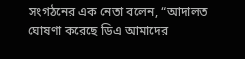সংগঠনের এক নেতা বলেন, “আদালত ঘোষণা করেছে ডিএ আমাদের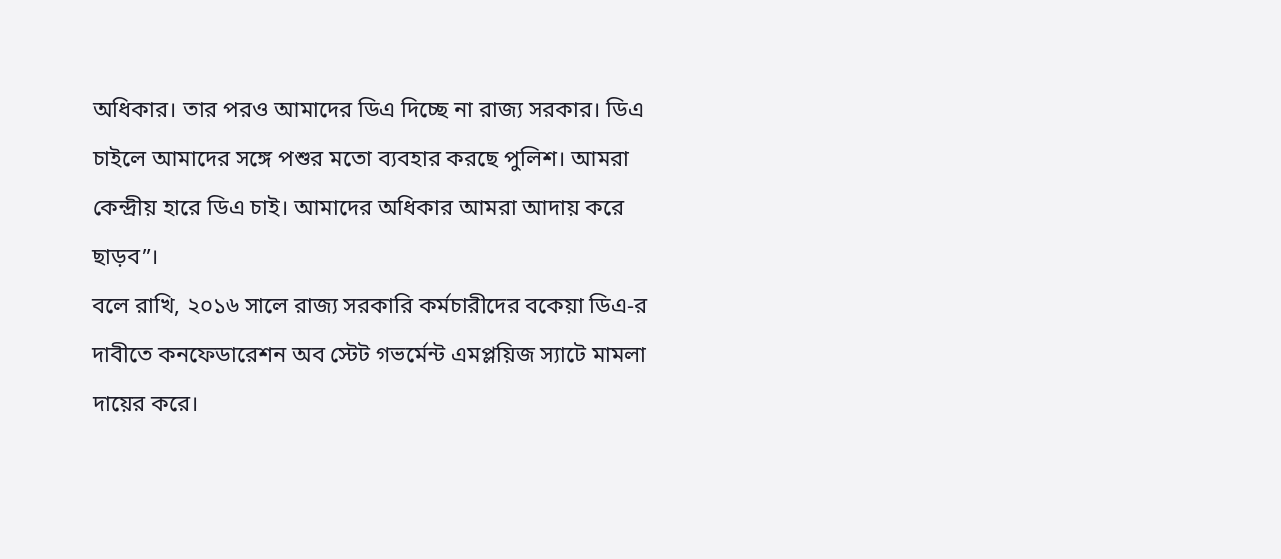অধিকার। তার পরও আমাদের ডিএ দিচ্ছে না রাজ্য সরকার। ডিএ চাইলে আমাদের সঙ্গে পশুর মতো ব্যবহার করছে পুলিশ। আমরা কেন্দ্রীয় হারে ডিএ চাই। আমাদের অধিকার আমরা আদায় করে ছাড়ব”।
বলে রাখি, ২০১৬ সালে রাজ্য সরকারি কর্মচারীদের বকেয়া ডিএ-র দাবীতে কনফেডারেশন অব স্টেট গভর্মেন্ট এমপ্লয়িজ স্যাটে মামলা দায়ের করে।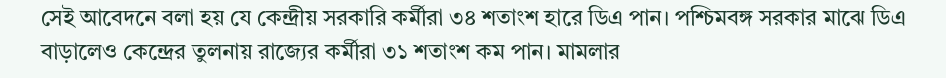সেই আবেদনে বলা হয় যে কেন্দ্রীয় সরকারি কর্মীরা ৩৪ শতাংশ হারে ডিএ পান। পশ্চিমবঙ্গ সরকার মাঝে ডিএ বাড়ালেও কেন্দ্রের তুলনায় রাজ্যের কর্মীরা ৩১ শতাংশ কম পান। মামলার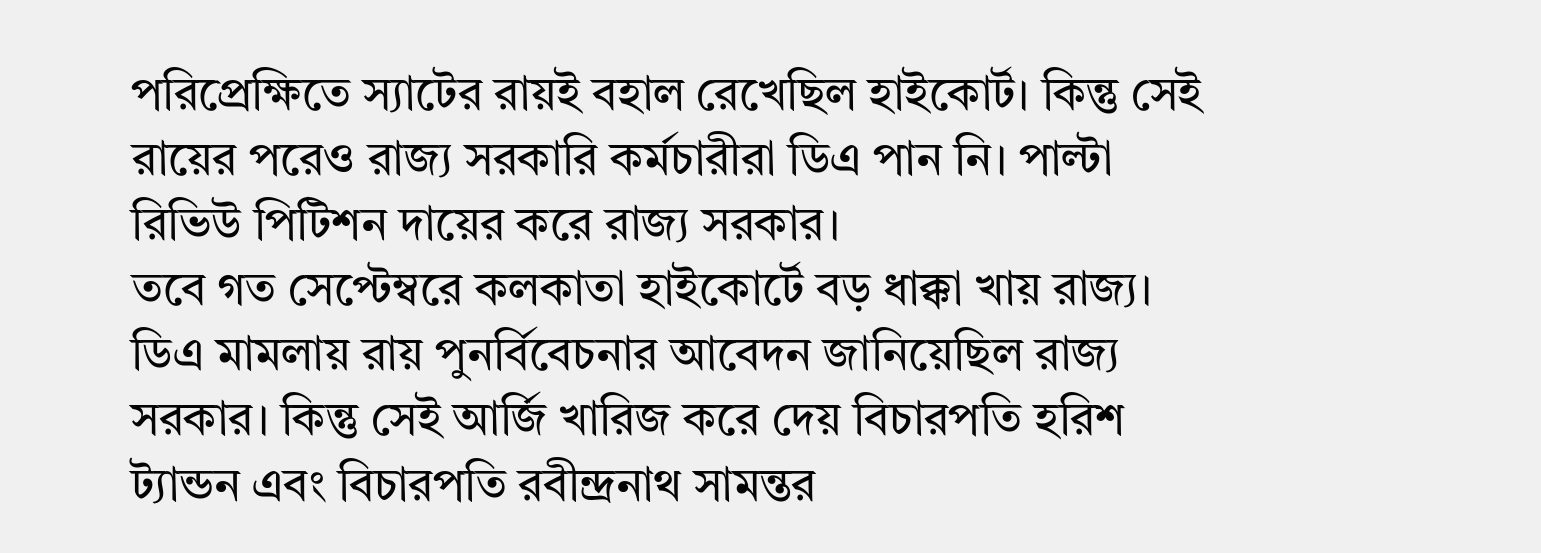পরিপ্রেক্ষিতে স্যাটের রায়ই বহাল রেখেছিল হাইকোর্ট। কিন্তু সেই রায়ের পরেও রাজ্য সরকারি কর্মচারীরা ডিএ পান নি। পাল্টা রিভিউ পিটিশন দায়ের করে রাজ্য সরকার।
তবে গত সেপ্টেম্বরে কলকাতা হাইকোর্টে বড় ধাক্কা খায় রাজ্য। ডিএ মামলায় রায় পুনর্বিবেচনার আবেদন জানিয়েছিল রাজ্য সরকার। কিন্তু সেই আর্জি খারিজ করে দেয় বিচারপতি হরিশ ট্যান্ডন এবং বিচারপতি রবীন্দ্রনাথ সামন্তর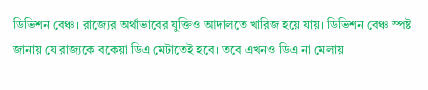ডিভিশন বেঞ্চ। রাজ্যের অর্থাভাবের যুক্তিও আদালতে খারিজ হয়ে যায়। ডিভিশন বেঞ্চ স্পষ্ট জানায় যে রাজ্যকে বকেয়া ডিএ মেটাতেই হবে। তবে এখনও ডিএ না মেলায়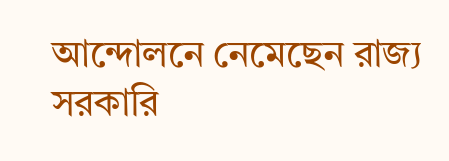আন্দোলনে নেমেছেন রাজ্য সরকারি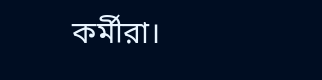কর্মীরা।